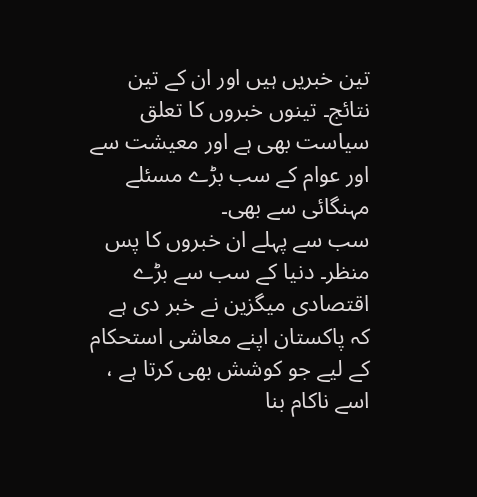تین خبریں ہیں اور ان کے تین نتائج۔ تینوں خبروں کا تعلق سیاست بھی ہے اور معیشت سے اور عوام کے سب بڑے مسئلے مہنگائی سے بھی۔
سب سے پہلے ان خبروں کا پس منظر۔ دنیا کے سب سے بڑے اقتصادی میگزین نے خبر دی ہے کہ پاکستان اپنے معاشی استحکام کے لیے جو کوشش بھی کرتا ہے ، اسے ناکام بنا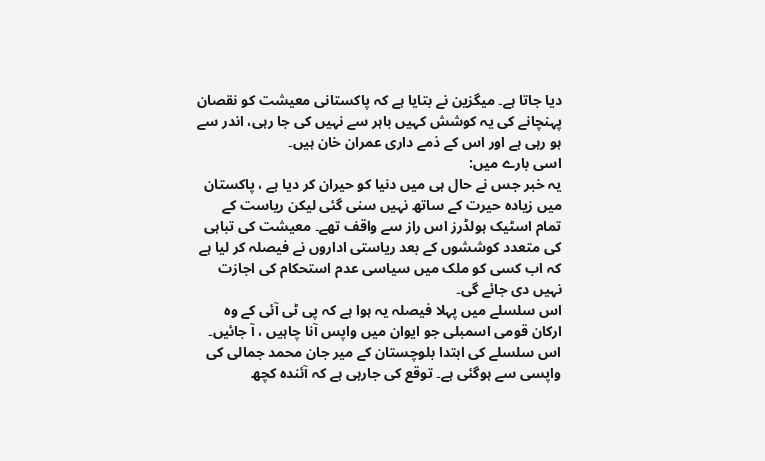دیا جاتا ہے۔ میگزین نے بتایا ہے کہ پاکستانی معیشت کو نقصان پہنچانے کی یہ کوشش کہیں باہر سے نہیں کی جا رہی، اندر سے ہو رہی ہے اور اس کے ذمے داری عمران خان ہیں۔
اسی بارے میں:
یہ خبر جس نے حال ہی میں دنیا کو حیران کر دیا ہے ، پاکستان میں زیادہ حیرت کے ساتھ نہیں سنی گئی لیکن ریاست کے تمام اسٹیک ہولڈرز اس راز سے واقف تھے۔ معیشت کی تباہی کی متعدد کوششوں کے بعد ریاستی اداروں نے فیصلہ کر لیا ہے کہ اب کسی کو ملک میں سیاسی عدم استحکام کی اجازت نہیں دی جائے گی۔
اس سلسلے میں پہلا فیصلہ یہ ہوا ہے کہ پی ٹی آئی کے وہ ارکان قومی اسمبلی جو ایوان میں واپس آنا چاہیں ، آ جائیں۔ اس سلسلے کی ابتدا بلوچستان کے میر جان محمد جمالی کی واپسی سے ہوگئی ہے۔ توقع کی جارہی ہے کہ آئندہ کچھ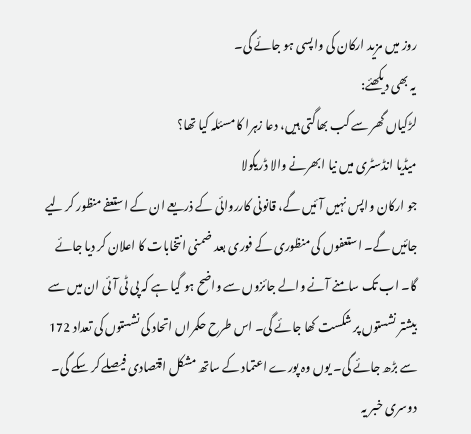روز میں مزید ارکان کی واپسی ہو جائے گی۔
یہ بھی دیکھئے:
لڑکیاں گھر سے کب بھاگتی ہیں، دعا زہرا کا مسئلہ کیا تھا؟
میڈیا انڈسٹری میں نیا ابھرنے والا ڈریکولا
جو ارکان واپس نہیں آئیں گے، قانونی کارروائی کے ذریعے ان کے استعفے منظور کر لیے جائیں گے۔ استعفوں کی منظوری کے فوری بعد ضمنی انتخابات کا اعلان کر دیا جائے گا۔ اب تک سامنے آنے والے جائزوں سے واضح ہو گیا ہے کہ پی ٹی آئی ان میں سے بیشتر نشستوں پر شکست کھا جائے گی۔ اس طرح حکمراں اتحاد کی نشستوں کی تعداد 172 سے بڑھ جائے گی۔ یوں وہ پورے اعتماد کے ساتھ مشکل اقتصادی فیصلے کر سکے گی۔
دوسری خبر یہ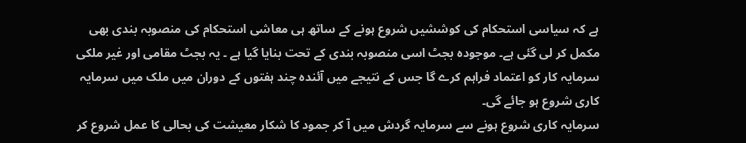ہے کہ سیاسی استحکام کی کوششیں شروع ہونے کے ساتھ ہی معاشی استحکام کی منصوبہ بندی بھی مکمل کر لی گئی ہے۔ موجودہ بجٹ اسی منصوبہ بندی کے تحت بنایا گیا ہے ۔ یہ بجٹ مقامی اور غیر ملکی سرمایہ کار کو اعتماد فراہم کرے گا جس کے نتیجے میں آئندہ چند ہفتوں کے دوران میں ملک میں سرمایہ کاری شروع ہو جائے گی۔
سرمایہ کاری شروع ہونے سے سرمایہ گردش میں آ کر جمود کا شکار معیشت کی بحالی کا عمل شروع کر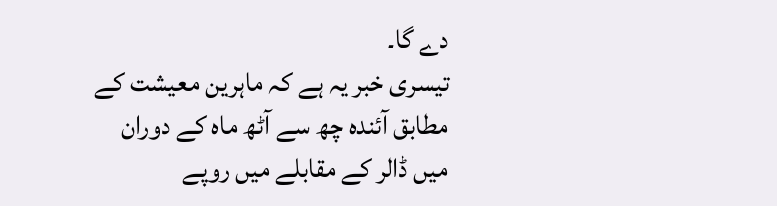دے گا۔
تیسری خبر یہ ہے کہ ماہرین معیشت کے مطابق آئندہ چھ سے آٹھ ماہ کے دوران میں ڈالر کے مقابلے میں روپے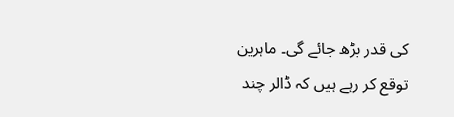کی قدر بڑھ جائے گی۔ ماہرین توقع کر رہے ہیں کہ ڈالر چند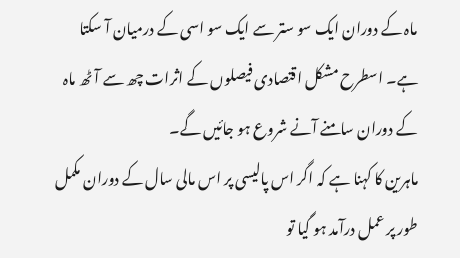ماہ کے دوران ایک سو ستر سے ایک سو اسی کے درمیان آ سکتا ہے۔ اسطرح مشکل اقتصادی فیصلوں کے اثرات چھ سے آٹھ ماہ کے دوران سامنے آنے شروع ہو جائیں گے۔
ماہرین کا کہنا ہے کہ اگر اس پالیسی پر اس مالی سال کے دوران مکمل طور پر عمل درآمد ہو گیا تو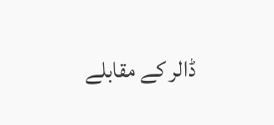ڈالر کے مقابلے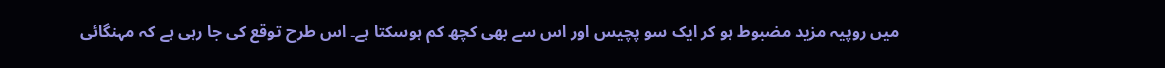میں روپیہ مزید مضبوط ہو کر ایک سو پچیس اور اس سے بھی کچھ کم ہوسکتا ہے۔ اس طرح توقع کی جا رہی ہے کہ مہنگائی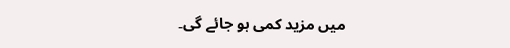میں مزید کمی ہو جائے گی۔